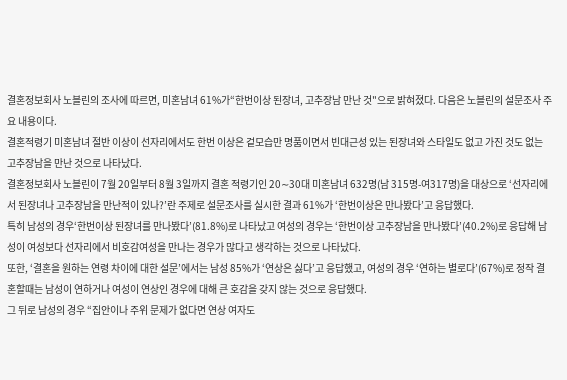결혼정보회사 노블린의 조사에 따르면, 미혼남녀 61%가“한번이상 된장녀, 고추장남 만난 것"으로 밝혀졌다. 다음은 노블린의 설문조사 주요 내용이다.
결혼적령기 미혼남녀 절반 이상이 선자리에서도 한번 이상은 겉모습만 명품이면서 빈대근성 있는 된장녀와 스타일도 없고 가진 것도 없는 고추장남을 만난 것으로 나타났다.
결혼정보회사 노블린이 7월 20일부터 8월 3일까지 결혼 적령기인 20∼30대 미혼남녀 632명(남 315명-여317명)을 대상으로 ‘선자리에서 된장녀나 고추장남을 만난적이 있나?’란 주제로 설문조사를 실시한 결과 61%가 ‘한번이상은 만나봤다’고 응답했다.
특히 남성의 경우‘한번이상 된장녀를 만나봤다’(81.8%)로 나타났고 여성의 경우는 ‘한번이상 고추장남을 만나봤다’(40.2%)로 응답해 남성이 여성보다 선자리에서 비호감여성을 만나는 경우가 많다고 생각하는 것으로 나타났다.
또한, ‘결혼을 원하는 연령 차이에 대한 설문’에서는 남성 85%가 ‘연상은 싫다’고 응답했고, 여성의 경우 ‘연하는 별로다’(67%)로 정작 결혼할때는 남성이 연하거나 여성이 연상인 경우에 대해 큰 호감을 갖지 않는 것으로 응답했다.
그 뒤로 남성의 경우 “집안이나 주위 문제가 없다면 연상 여자도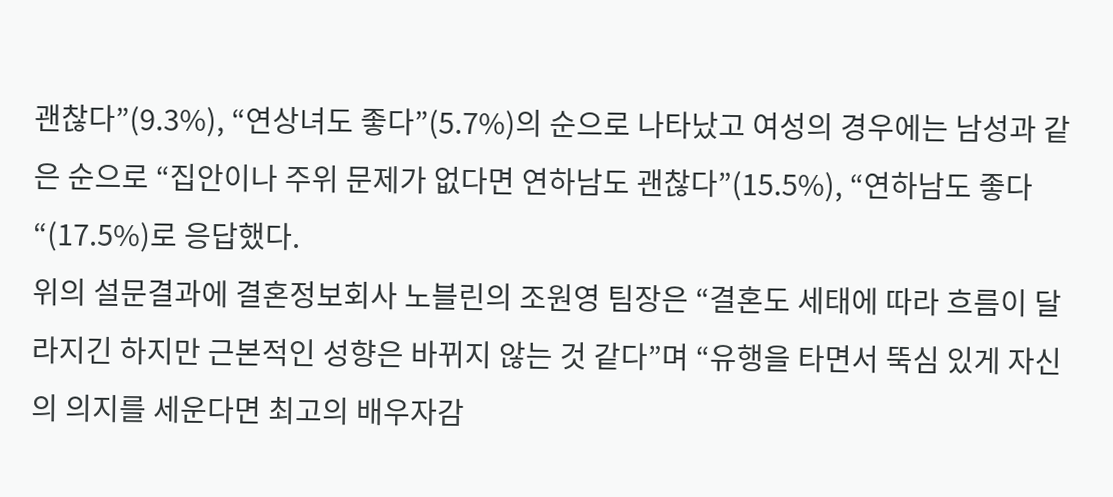괜찮다”(9.3%), “연상녀도 좋다”(5.7%)의 순으로 나타났고 여성의 경우에는 남성과 같은 순으로 “집안이나 주위 문제가 없다면 연하남도 괜찮다”(15.5%), “연하남도 좋다“(17.5%)로 응답했다.
위의 설문결과에 결혼정보회사 노블린의 조원영 팀장은 “결혼도 세태에 따라 흐름이 달라지긴 하지만 근본적인 성향은 바뀌지 않는 것 같다”며 “유행을 타면서 뚝심 있게 자신의 의지를 세운다면 최고의 배우자감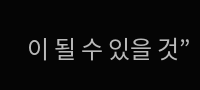이 될 수 있을 것”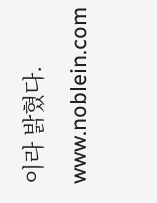이라 밝혔다. www.noblein.com